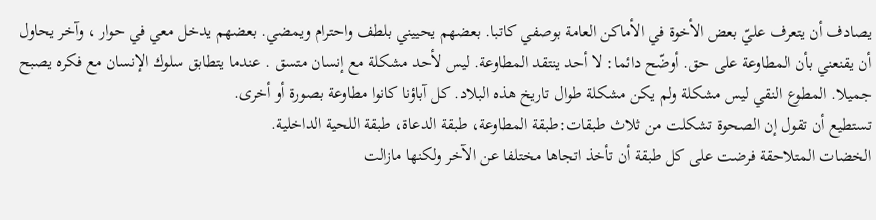يصادف أن يتعرف عليّ بعض الأخوة في الأماكن العامة بوصفي كاتبا. بعضهم يحييني بلطف واحترام ويمضي. بعضهم يدخل معي في حوار ، وآخر يحاول أن يقنعني بأن المطاوعة على حق. أوضّح دائما: لا أحد ينتقد المطاوعة. ليس لأحد مشكلة مع إنسان متسق . عندما يتطابق سلوك الإنسان مع فكره يصبح جميلا. المطوع النقي ليس مشكلة ولم يكن مشكلة طوال تاريخ هذه البلاد. كل آباؤنا كانوا مطاوعة بصورة أو أخرى.
تستطيع أن تقول إن الصحوة تشكلت من ثلاث طبقات:طبقة المطاوعة، طبقة الدعاة، طبقة اللحية الداخلية.
الخضات المتلاحقة فرضت على كل طبقة أن تأخذ اتجاها مختلفا عن الآخر ولكنها مازالت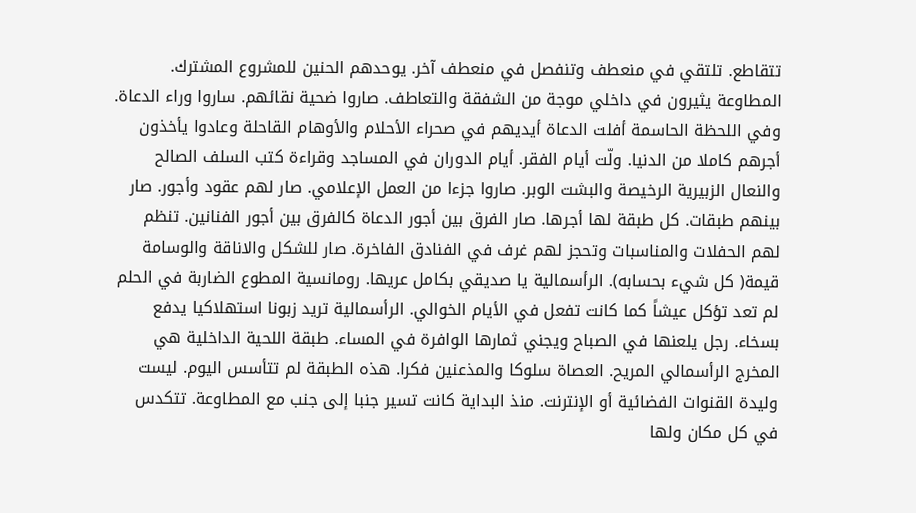تتقاطع. تلتقي في منعطف وتنفصل في منعطف آخر. يوحدهم الحنين للمشروع المشترك. المطاوعة يثيرون في داخلي موجة من الشفقة والتعاطف. صاروا ضحية نقائهم. ساروا وراء الدعاة. وفي اللحظة الحاسمة أفلت الدعاة أيديهم في صحراء الأحلام والأوهام القاحلة وعادوا يأخذون أجرهم كاملا من الدنيا. ولّت أيام الفقر. أيام الدوران في المساجد وقراءة كتب السلف الصالح والنعال الزبيرية الرخيصة والبشت الوبر. صاروا جزءا من العمل الإعلامي. صار لهم عقود وأجور. صار بينهم طبقات. كل طبقة لها أجرها. صار الفرق بين أجور الدعاة كالفرق بين أجور الفنانين. تنظم لهم الحفلات والمناسبات وتحجز لهم غرف في الفنادق الفاخرة. صار للشكل والاناقة والوسامة قيمة( كل شيء بحسابه). الرأسمالية يا صديقي بكامل عريها. رومانسية المطوع الضاربة في الحلم لم تعد تؤكل عيشاً كما كانت تفعل في الأيام الخوالي. الرأسمالية تريد زبونا استهلاكيا يدفع بسخاء. رجل يلعنها في الصباح ويجني ثمارها الوافرة في المساء. طبقة اللحية الداخلية هي المخرج الرأسمالي المريح. العصاة سلوكا والمذعنين فكرا. هذه الطبقة لم تتأسس اليوم. ليست وليدة القنوات الفضائية أو الإنترنت. منذ البداية كانت تسير جنبا إلى جنب مع المطاوعة. تتكدس في كل مكان ولها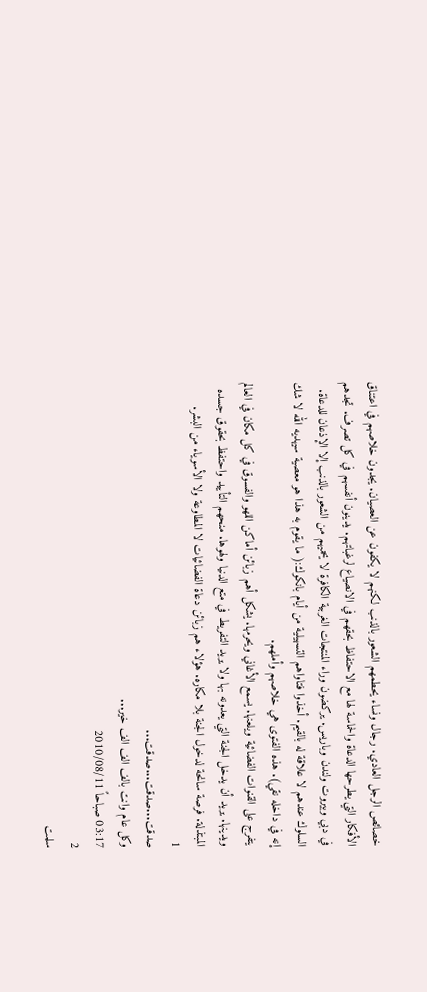خصائص الرجل العادي. رجال ونساء يحطمهم الشعور بالذنب لكنهم لا يكفون عن العصيان. يجدون خلاصهم في اعتناق الأفكار التي يطرحها الدعاة والحماسة لها مع الاحتفاظ بحقهم في الانصياع لرغباتهم. يدينون أنفسهم في كل تصرف. تجدهم في دبي وبيروت ولندن وباريس. يركضون وراء المنتجات الغربية الكافرة لا يحميهم من الشعور بالذنب إلا الإذعان للدعاة. السلوك عندهم لا علاقة له بالقيم. أخذوا فتاواهم التسهيلية من أيام بانكوك:( ما يقوم به هذا هو معصية سيهديه الله لا شك إنه في داخله نقي). هذه الفتوى هي خلاصهم وأملهم.
يتفرج على القنوات الفضائية ويلعنها. يسمع الأغاني ويحرمها. يشكل أهم زبائن أماكن اللهو والفسوق في كل مكان في العالم ويدينها. يريد أن يدخل الجنة التي يعدونه بها ولا يريد التفريط في متع الدنيا ولهوها. منحهم التأييد واحتفظ بحقوق جسده المبتذلة. فرصة سانحة لدخول الجنة بلا مكاره. هؤلاء هم زبائن دعاة الفضائيات لا المطاوعة ولا الأسوياء من البشر.
1
صدقت...صدقت...صدقت...
وكل عام وانت بالف الف الف خير...
03:17 صباحاً 2010/08/11
2
سلمت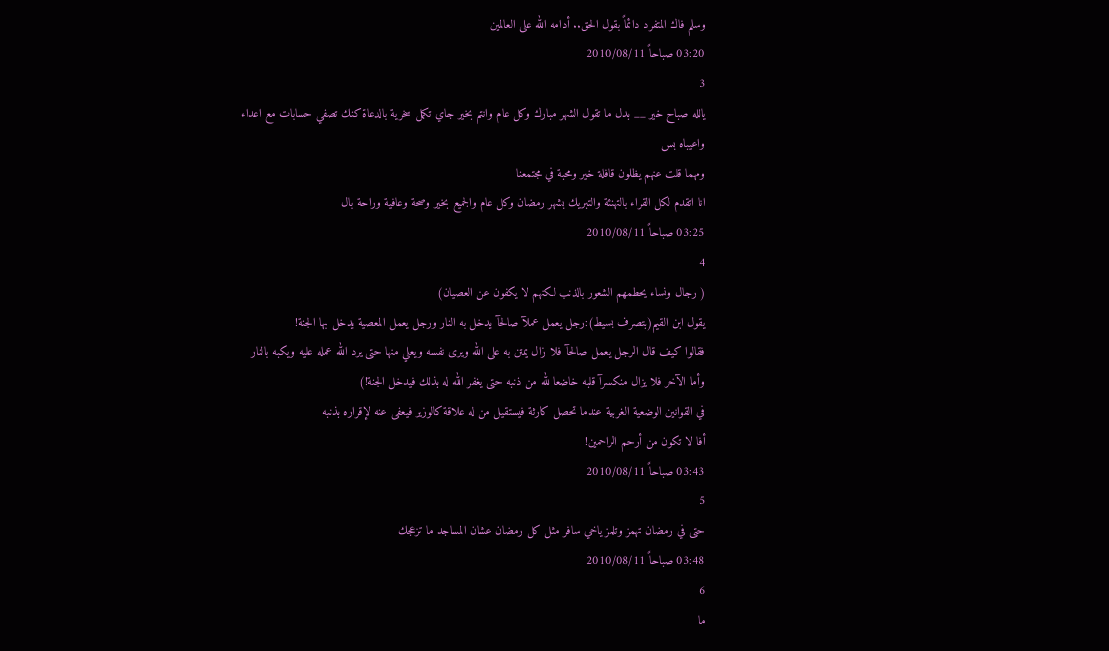وسلم فاك المتفرد دائماً بقول الحق.. أدامه الله على العالمين
03:20 صباحاً 2010/08/11
3
يالله صباح خير __ بدل ما تقول الشهر مبارك وكل عام وانتم بخير جاي تكمل سخرية بالدعاة كنك تصفي حسابات مع اعداء
واعيباه بس
ومهما قلت عنهم يظلون قافلة خير ومحبة في مجتمعنا
انا اتقدم لكل القراء بالتهنئة والتبريك بشهر رمضان وكل عام والجميع بخير وصحة وعافية وراحة بال
03:25 صباحاً 2010/08/11
4
( رجال ونساء يحطمهم الشعور بالذنب لكنهم لا يكفون عن العصيان)
يقول ابن القيم(بتصرف بسيط):رجل يعمل عملآ صالحآ يدخل به النار ورجل يعمل المعصية يدخل بها الجنة!
فقالوا كيف قال الرجل يعمل صالحآ فلا زال يمتن به على الله ويرى نفسه ويعلي منها حتى يرد الله عمله عليه ويكبه بالنار
وأما الآخر فلا يزال منكسرآ قلبه خاضعا لله من ذنبه حتى يغفر الله له بذلك فيدخل الجنة!)
في القوانين الوضعية الغربية عندما تحصل كارثة فيستقيل من له علاقة كالوزير فيعفى عنه لإقراره بذنبه
أفا لا تكون من أرحم الراحمين!
03:43 صباحاً 2010/08/11
5
حتى في رمضان تهمز وتلمز ياخي سافر مثل كل رمضان عشان المساجد ما تزعجك
03:48 صباحاً 2010/08/11
6
ما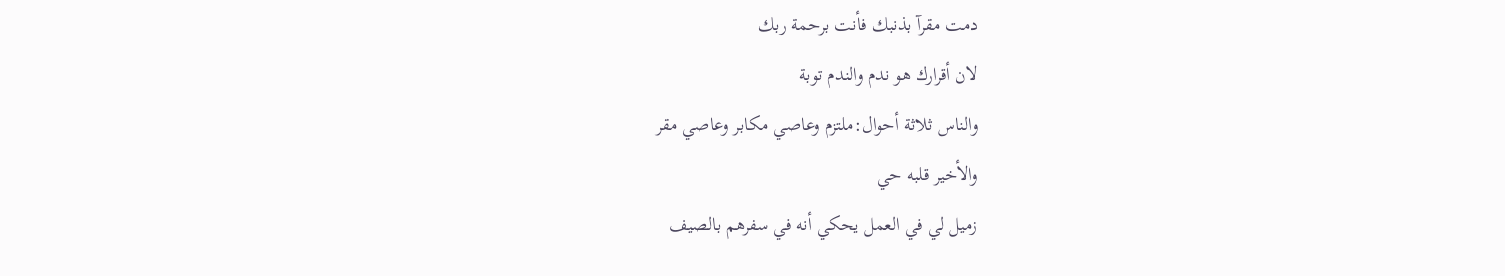دمت مقرآ بذنبك فأنت برحمة ربك
لان أقرارك هو ندم والندم توبة
والناس ثلاثة أحوال:ملتزم وعاصي مكابر وعاصي مقر
والأخير قلبه حي
زميل لي في العمل يحكي أنه في سفرهم بالصيف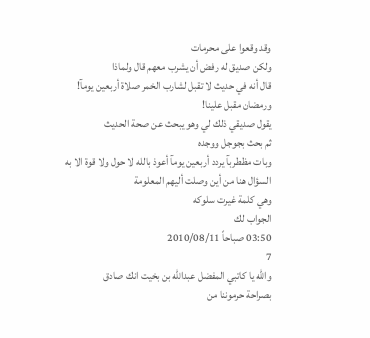وقد وقعوا على محرمات
ولكن صديق له رفض أن يشرب معهم قال ولماذا
قال أنه في حديث لا تقبل لشارب الخمر صلاة أربعين يومآ!
ورمضان مقبل علينا!
يقول صديقي ذلك لي وهو يبحث عن صحة الحديث
ثم بحث بجوجل ووجده
وبات مظطربآ يردد أربعين يومآ أعوذ بالله لا حول ولا قوة الا به
السؤال هنا من أين وصلت أليهم المعلومة
وهي كلمة غيرت سلوكه
الجواب لك
03:50 صباحاً 2010/08/11
7
والله يا كاتبي المفضل عبدالله بن بخيت انك صادق
بصراحة حرموننا من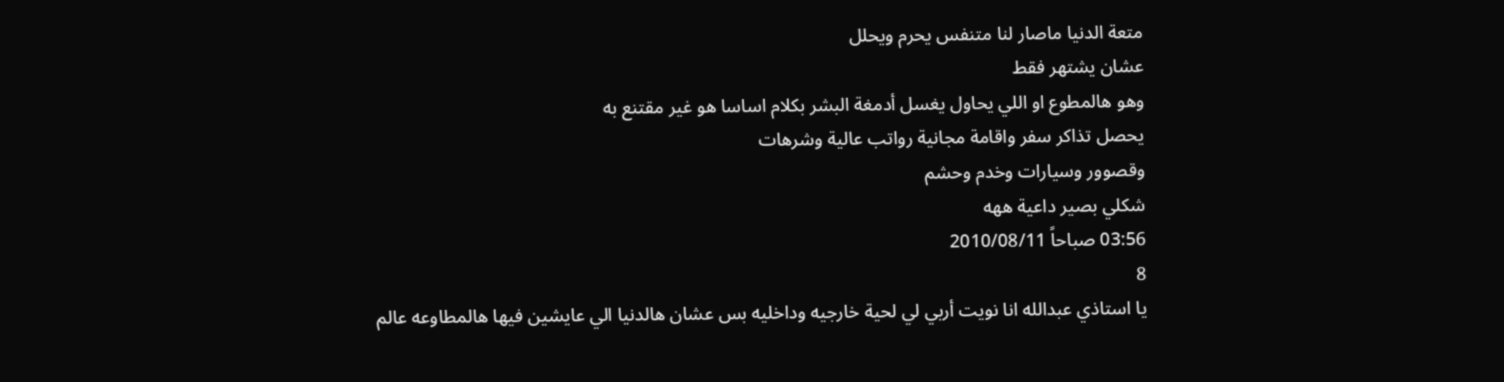متعة الدنيا ماصار لنا متنفس يحرم ويحلل
عشان يشتهر فقط
وهو هالمطوع او اللي يحاول يغسل أدمغة البشر بكلام اساسا هو غير مقتنع به
يحصل تذاكر سفر واقامة مجانية رواتب عالية وشرهات
وقصوور وسيارات وخدم وحشم
شكلي بصير داعية ههه
03:56 صباحاً 2010/08/11
8
يا استاذي عبدالله انا نويت أربي لي لحية خارجيه وداخليه بس عشان هالدنيا الي عايشين فيها هالمطاوعه عالم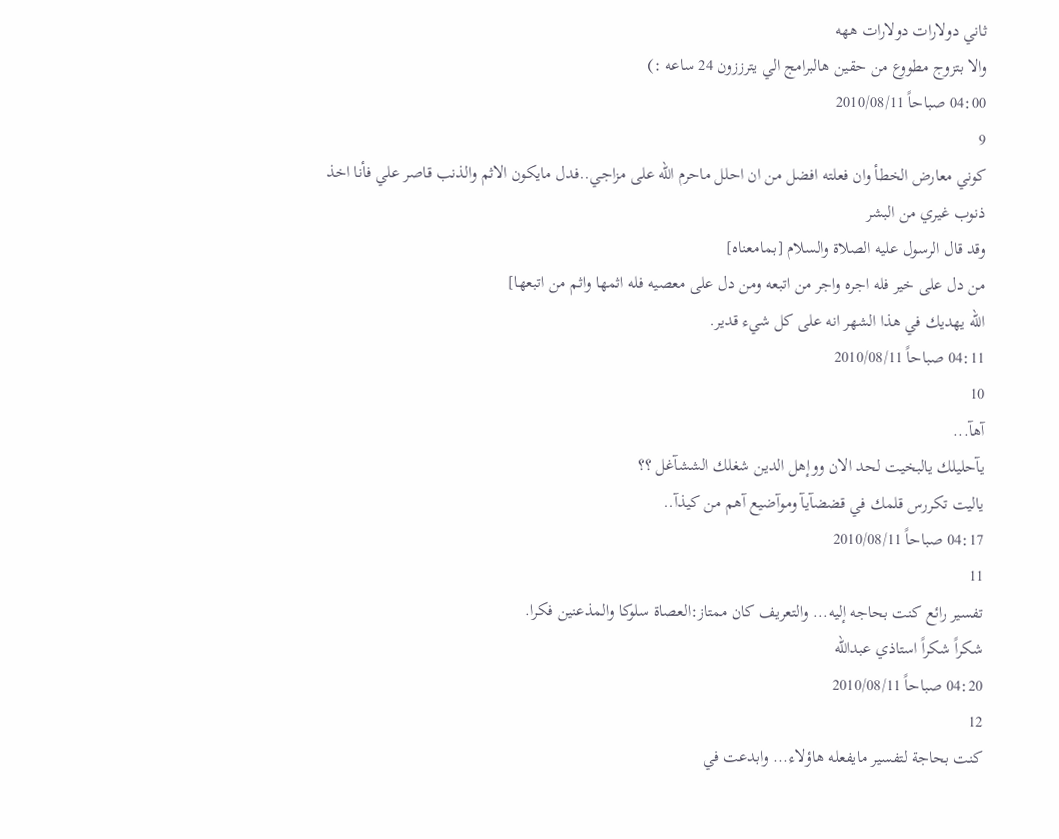ثاني دولارات دولارات ههه
والا بتزوج مطووع من حقين هالبرامج الي يترززون 24 ساعه :)
04:00 صباحاً 2010/08/11
9
كوني معارض الخطأ وان فعلته افضل من ان احلل ماحرم الله على مزاجي..فدل مايكون الاثم والذنب قاصر علي فأنا اخذ ذنوب غيري من البشر
وقد قال الرسول عليه الصلاة والسلام [بمامعناه]
من دل على خير فله اجره واجر من اتبعه ومن دل على معصيه فله اثمها واثم من اتبعها]
الله يهديك في هذا الشهر انه على كل شيء قدير.
04:11 صباحاً 2010/08/11
10
آهآ...
يآحليلك يالبخيت لحد الان ووإهل الدين شغلك الششآغل ؟؟
ياليت تكررس قلمك في قضضآيآ وموآضيع آهم من كيذآ..
04:17 صباحاً 2010/08/11
11
تفسير رائع كنت بحاجه إليه... والتعريف كان ممتاز:العصاة سلوكا والمذعنين فكرا.
شكراً شكراً استاذي عبدالله
04:20 صباحاً 2010/08/11
12
كنت بحاجة لتفسير مايفعله هاؤلاء... وابدعت في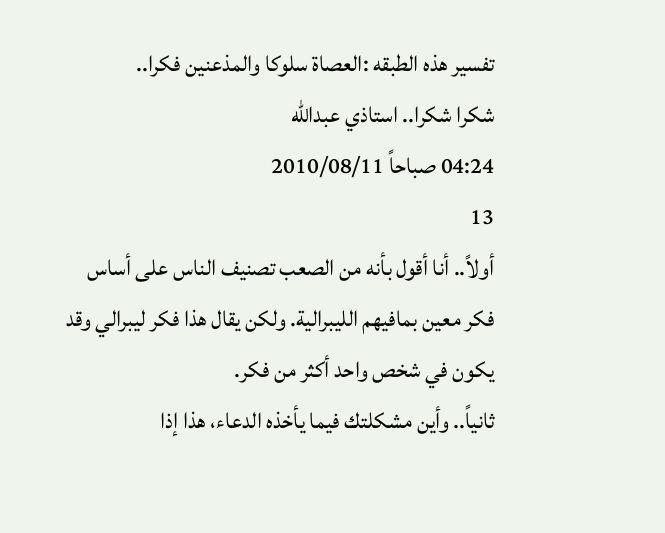تفسير هذه الطبقه :العصاة سلوكا والمذعنين فكرا..
شكرا شكرا.. استاذي عبدالله
04:24 صباحاً 2010/08/11
13
أولاً.. أنا أقول بأنه من الصعب تصنيف الناس على أساس فكر معين بمافيهم الليبرالية. ولكن يقال هذا فكر ليبرالي وقد يكون في شخص واحد أكثر من فكر.
ثانياً.. وأين مشكلتك فيما يأخذه الدعاء، هذا إذا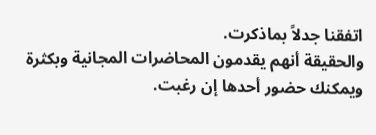اتفقنا جدلاً بماذكرت.
والحقيقة أنهم يقدمون المحاضرات المجانية وبكثرة ويمكنك حضور أحدها إن رغبت.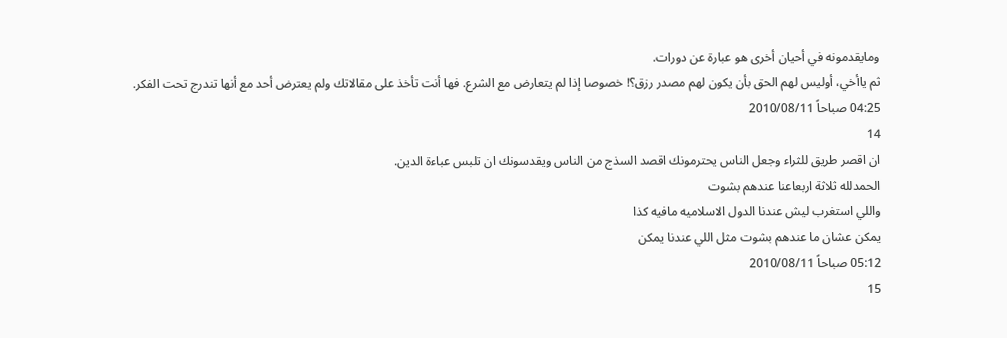ومايقدمونه في أحيان أخرى هو عبارة عن دورات.
ثم ياأخي، أوليس لهم الحق بأن يكون لهم مصدر رزق؟! خصوصا إذا لم يتعارض مع الشرع. فها أنت تأخذ على مقالاتك ولم يعترض أحد مع أنها تندرج تحت الفكر.
04:25 صباحاً 2010/08/11
14
ان اقصر طريق للثراء وجعل الناس يحترمونك اقصد السذج من الناس ويقدسونك ان تلبس عباءة الدين.
الحمدلله ثلاثة اربعاعنا عندهم بشوت
واللي استغرب ليش عندنا الدول الاسلاميه مافيه كذا
يمكن عشان ما عندهم بشوت مثل اللي عندنا يمكن
05:12 صباحاً 2010/08/11
15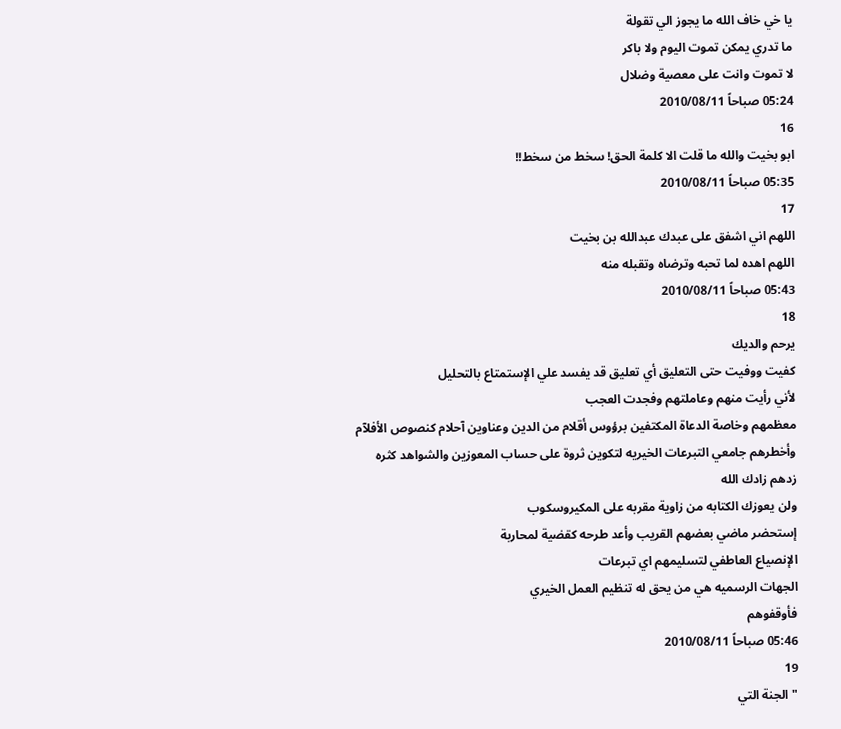يا خي خاف الله ما يجوز الي تقولة
ما تدري يمكن تموت اليوم ولا باكر
لا تموت وانت على معصية وضلال
05:24 صباحاً 2010/08/11
16
ابو بخيت والله ما قلت الا كلمة الحق! سخط من سخط!!
05:35 صباحاً 2010/08/11
17
اللهم اني اشفق على عبدك عبدالله بن بخيت
اللهم اهده لما تحبه وترضاه وتقبله منه
05:43 صباحاً 2010/08/11
18
يرحم والديك
كفيت ووفيت حتى التعليق أي تعليق قد يفسد علي الإستمتاع بالتحليل
لأني رأيت منهم وعاملتهم وفجدت العجب
معظمهم وخاصة الدعاة المكتفين برؤوس أقلام من الدين وعناوين آحلام كنصوص الأفلآم
وأخطرهم جامعي التبرعات الخيريه لتكوين ثروة على حساب المعوزين والشواهد كثره
زدهم زادك الله
ولن يعوزك الكتابه من زاوية مقربه على المكيروسكوب
إستحضر ماضي بعضهم القريب وأعد طرحه كقضية لمحاربة
الإنصياع العاطفي لتسليمهم اي تبرعات
الجهات الرسميه هي من يحق له تنظيم العمل الخيري
فأوقفوهم
05:46 صباحاً 2010/08/11
19
"الجنة التي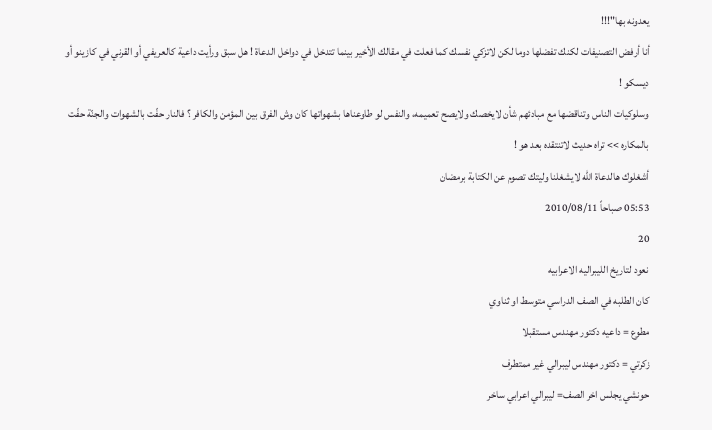يعدونه بها"!!!
أنا أرفض التصنيفات لكنك تفضلها دوما لكن لاتزكي نفسك كما فعلت في مقالك الأخير بينما تتدخل في دواخل الدعاة ! هل سبق ورأيت داعية كالعريفي أو القرني في كازينو أو ديسكو !
وسلوكيات الناس وتناقضها مع مبادئهم شأن لايخصك ولايصح تعميمه، والنفس لو طاوعناها بشهواتها كان وش الفرق بين المؤمن والكافر ؟ فالنار حفّت بالشهوات والجنّة حفّت بالمكاره >> تراه حديث لاتنتقده بعد هو !
أشغلوك هالدعاة الله لايشغلنا وليتك تصوم عن الكتابة برمضان
05:53 صباحاً 2010/08/11
20
نعود لتاريخ الليبراليه الاعرابيه
كان الطلبه في الصف الدراسي متوسط او ثناوي
مطوع = داعيه دكتور مهندس مستقبلا
زكرتي = دكتور مهندس ليبرالي غير ممتطرف
حونشي يجلس اخر الصف= ليبرالي اعرابي ساخر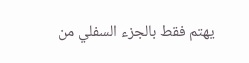يهتم فقط بالجزء السفلي من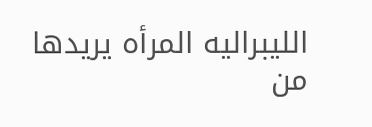الليبراليه المرأه يريدها من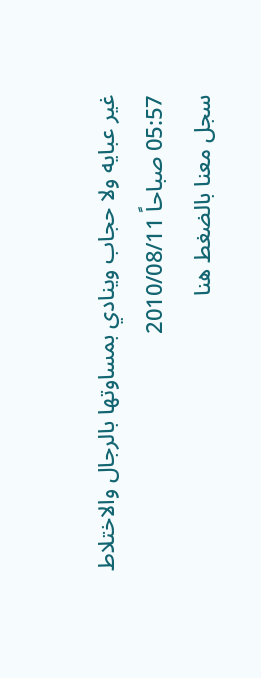غير عبايه ولا حجاب وينادي بمساوتها بالرجال والاختلاط
05:57 صباحاً 2010/08/11
سجل معنا بالضغط هنا